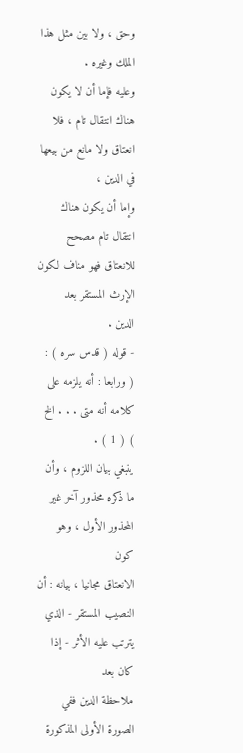وحق ، ولا بين مثل هذا الملك وغيره .
وعليه فإما أن لا يكون هناك انتقال تام ، فلا انعتاق ولا مانع من بيعها في الدين ،
وإما أن يكون هناك انتقال تام مصحح للانعتاق فهو مناف لكون الإرث المستقر بعد
الدين .
- قوله ( قدس سره ) : ( ورابعا : أنه يلزمه على كلامه أنه متى . . . الخ ) ( 1 ) .
ينبغي بيان اللزوم ، وأن ما ذكره محذور آخر غير المحذور الأول ، وهو كون
الانعتاق مجانيا ، بيانه : أن النصيب المستقر - الذي يترتب عليه الأثر - إذا كان بعد
ملاحظة الدين ففي الصورة الأولى المذكورة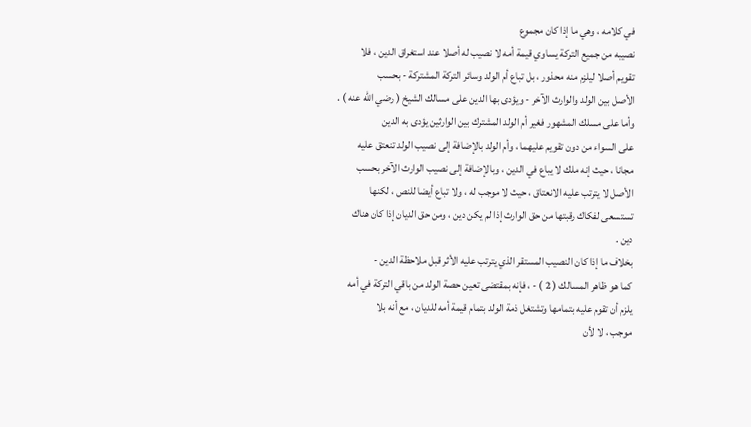في كلامه ، وهي ما إذا كان مجموع
نصيبه من جميع التركة يساوي قيمة أمه لا نصيب له أصلا عند استغراق الدين ، فلا
تقويم أصلا ليلزم منه محذور ، بل تباع أم الولد وسائر التركة المشتركة - بحسب
الأصل بين الولد والوارث الآخر - ويؤدى بها الدين على مسالك الشيخ ( رضي الله عنه ) .
وأما على مسلك المشهور فغير أم الولد المشترك بين الوارثين يؤدى به الدين
على السواء من دون تقويم عليهما ، وأم الولد بالإضافة إلى نصيب الولد تنعتق عليه
مجانا ، حيث إنه ملك لا يباع في الدين ، وبالإضافة إلى نصيب الوارث الآخر بحسب
الأصل لا يترتب عليه الانعتاق ، حيث لا موجب له ، ولا تباع أيضا للنص ، لكنها
تستسعى لفكاك رقبتها من حق الوارث إذا لم يكن دين ، ومن حق الديان إذا كان هناك
دين .
بخلاف ما إذا كان النصيب المستقر الذي يترتب عليه الأثر قبل ملاحظة الدين -
كما هو ظاهر المسالك ( 2 ) - ، فإنه بمقتضى تعين حصة الولد من باقي التركة في أمه
يلزم أن تقوم عليه بتمامها وتشتغل ذمة الولد بتمام قيمة أمه للديان ، مع أنه بلا
موجب ، لا لأن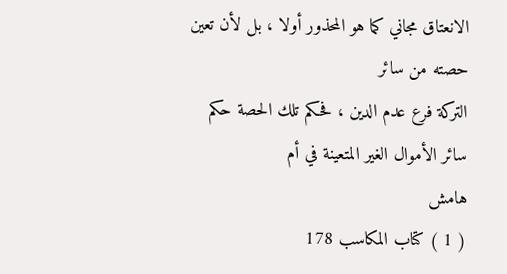الانعتاق مجاني كما هو المحذور أولا ، بل لأن تعين حصته من سائر
التركة فرع عدم الدين ، فحكم تلك الحصة حكم سائر الأموال الغير المتعينة في أم
هامش
( 1 ) كتاب المكاسب 178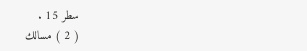سطر 15 .
( 2 ) مسالك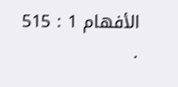الأفهام 1 : 515 .